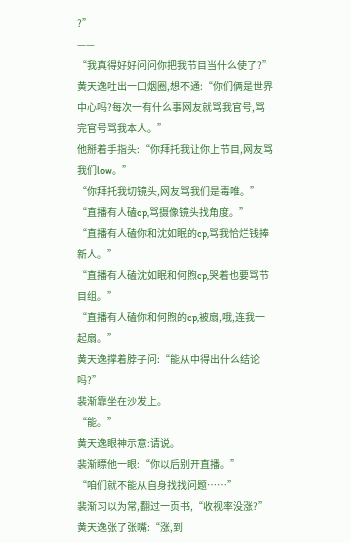?”
——
“我真得好好问问你把我节目当什么使了?”
黄天逸吐出一口烟圈,想不通:“你们俩是世界中心吗?每次一有什么事网友就骂我官号,骂完官号骂我本人。”
他掰着手指头:“你拜托我让你上节目,网友骂我们low。”
“你拜托我切镜头,网友骂我们是毒唯。”
“直播有人磕cp,骂摄像镜头找角度。”
“直播有人磕你和沈如眠的cp,骂我恰烂钱捧新人。”
“直播有人磕沈如眠和何煦cp,哭着也要骂节目组。”
“直播有人磕你和何煦的cp,被扇,哦,连我一起扇。”
黄天逸撑着脖子问:“能从中得出什么结论吗?”
裴渐靠坐在沙发上。
“能。”
黄天逸眼神示意:请说。
裴渐瞟他一眼:“你以后别开直播。”
“咱们就不能从自身找找问题……”
裴渐习以为常,翻过一页书,“收视率没涨?”
黄天逸张了张嘴:“涨,到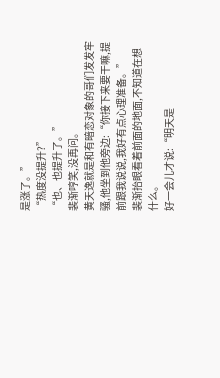是涨了。”
“热度没提升?”
“也、也提升了。”
裴渐哼笑,没再问。
黄天逸就是和有暗恋对象的哥们发发牢骚,他坐到他旁边:“你接下来要干嘛,提前跟我说说,我好有点心理准备。”
裴渐抬眼看着前面的地面,不知道在想什么。
好一会儿才说:“明天是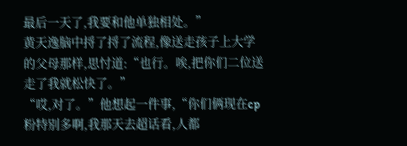最后一天了,我要和他单独相处。”
黄天逸脑中捋了捋了流程,像送走孩子上大学的父母那样,思忖道:“也行。唉,把你们二位送走了我就松快了。”
“哎,对了。”他想起一件事,“你们俩现在cp粉特别多啊,我那天去超话看,人都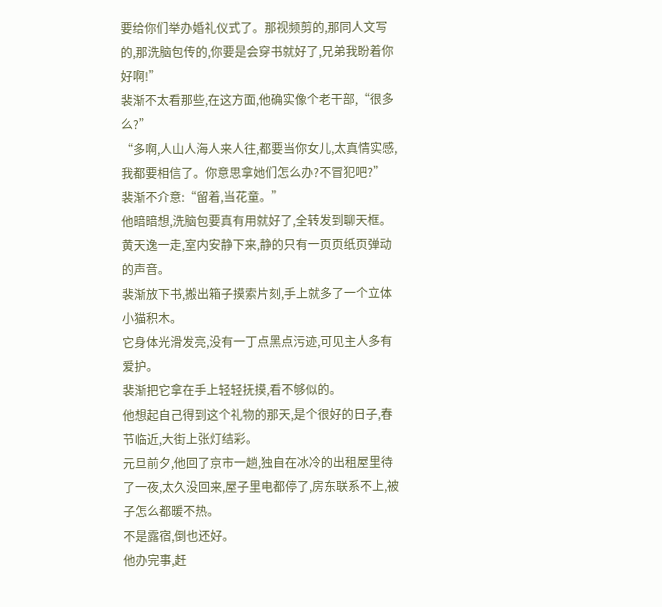要给你们举办婚礼仪式了。那视频剪的,那同人文写的,那洗脑包传的,你要是会穿书就好了,兄弟我盼着你好啊!”
裴渐不太看那些,在这方面,他确实像个老干部,“很多么?”
“多啊,人山人海人来人往,都要当你女儿,太真情实感,我都要相信了。你意思拿她们怎么办?不冒犯吧?”
裴渐不介意:“留着,当花童。”
他暗暗想,洗脑包要真有用就好了,全转发到聊天框。
黄天逸一走,室内安静下来,静的只有一页页纸页弹动的声音。
裴渐放下书,搬出箱子摸索片刻,手上就多了一个立体小猫积木。
它身体光滑发亮,没有一丁点黑点污迹,可见主人多有爱护。
裴渐把它拿在手上轻轻抚摸,看不够似的。
他想起自己得到这个礼物的那天,是个很好的日子,春节临近,大街上张灯结彩。
元旦前夕,他回了京市一趟,独自在冰冷的出租屋里待了一夜,太久没回来,屋子里电都停了,房东联系不上,被子怎么都暖不热。
不是露宿,倒也还好。
他办完事,赶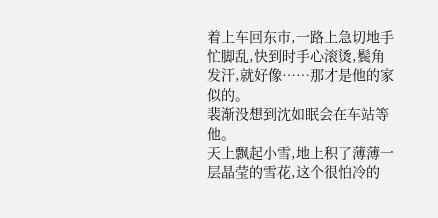着上车回东市,一路上急切地手忙脚乱,快到时手心滚烫,鬓角发汗,就好像……那才是他的家似的。
裴渐没想到沈如眠会在车站等他。
天上飘起小雪,地上积了薄薄一层晶莹的雪花,这个很怕冷的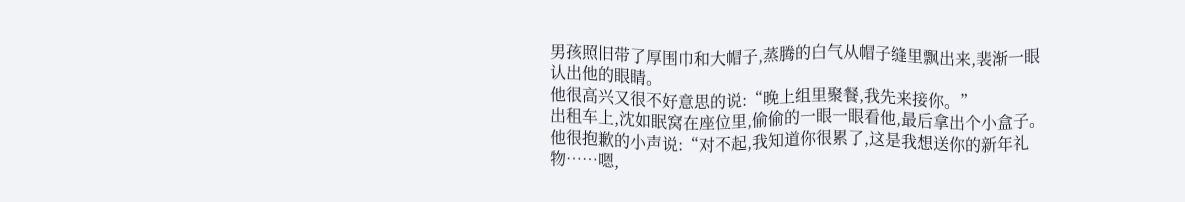男孩照旧带了厚围巾和大帽子,蒸腾的白气从帽子缝里飘出来,裴渐一眼认出他的眼睛。
他很高兴又很不好意思的说:“晚上组里聚餐,我先来接你。”
出租车上,沈如眠窝在座位里,偷偷的一眼一眼看他,最后拿出个小盒子。
他很抱歉的小声说:“对不起,我知道你很累了,这是我想送你的新年礼物……嗯,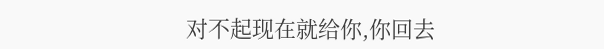对不起现在就给你,你回去